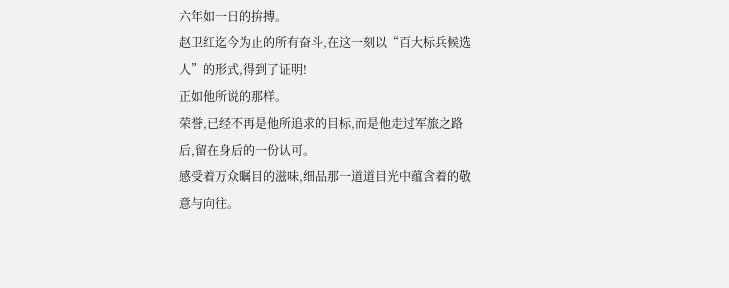六年如一日的拚搏。
赵卫红迄今为止的所有奋斗,在这一刻以“百大标兵候选人”的形式,得到了证明!
正如他所说的那样。
荣誉,已经不再是他所追求的目标,而是他走过军旅之路后,留在身后的一份认可。
感受着万众瞩目的滋味,细品那一道道目光中蕴含着的敬意与向往。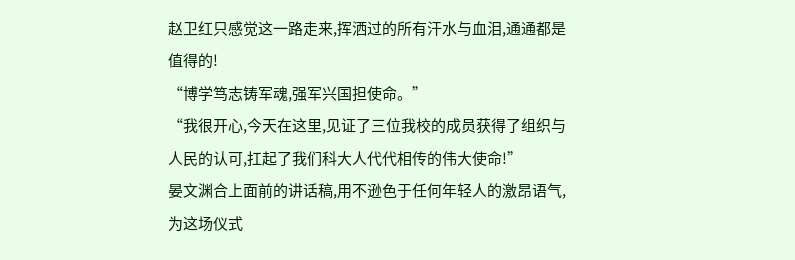赵卫红只感觉这一路走来,挥洒过的所有汗水与血泪,通通都是值得的!
“博学笃志铸军魂,强军兴国担使命。”
“我很开心,今天在这里,见证了三位我校的成员获得了组织与人民的认可,扛起了我们科大人代代相传的伟大使命!”
晏文渊合上面前的讲话稿,用不逊色于任何年轻人的激昂语气,为这场仪式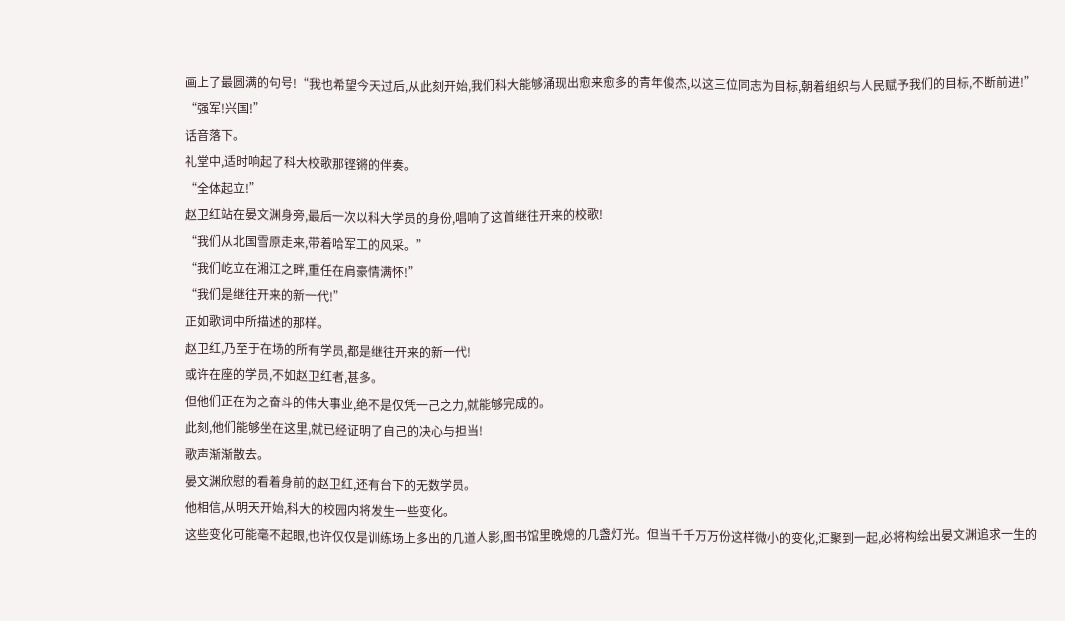画上了最圆满的句号!“我也希望今天过后,从此刻开始,我们科大能够涌现出愈来愈多的青年俊杰,以这三位同志为目标,朝着组织与人民赋予我们的目标,不断前进!”
“强军!兴国!”
话音落下。
礼堂中,适时响起了科大校歌那铿锵的伴奏。
“全体起立!”
赵卫红站在晏文渊身旁,最后一次以科大学员的身份,唱响了这首继往开来的校歌!
“我们从北国雪原走来,带着哈军工的风采。”
“我们屹立在湘江之畔,重任在肩豪情满怀!”
“我们是继往开来的新一代!”
正如歌词中所描述的那样。
赵卫红,乃至于在场的所有学员,都是继往开来的新一代!
或许在座的学员,不如赵卫红者,甚多。
但他们正在为之奋斗的伟大事业,绝不是仅凭一己之力,就能够完成的。
此刻,他们能够坐在这里,就已经证明了自己的决心与担当!
歌声渐渐散去。
晏文渊欣慰的看着身前的赵卫红,还有台下的无数学员。
他相信,从明天开始,科大的校园内将发生一些变化。
这些变化可能毫不起眼,也许仅仅是训练场上多出的几道人影,图书馆里晚熄的几盏灯光。但当千千万万份这样微小的变化,汇聚到一起,必将构绘出晏文渊追求一生的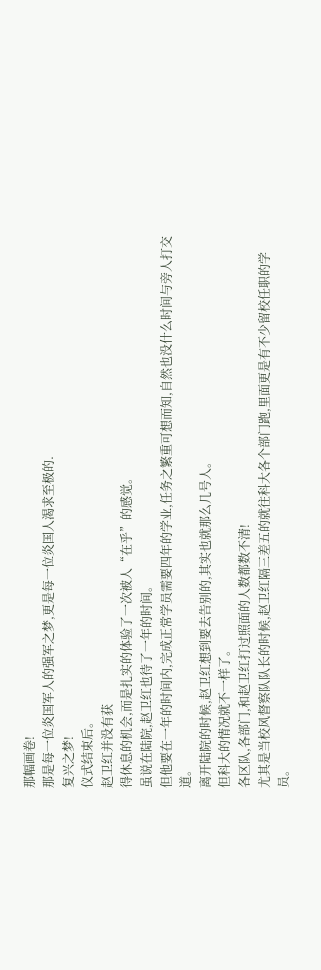那幅画卷!
那是每一位炎国军人的强军之梦,更是每一位炎国人渴求至极的.
复兴之梦!
仪式结束后。
赵卫红并没有获
得休息的机会,而是扎实的体验了一次被人“在乎”的感觉。
虽说在陆院,赵卫红也待了一年的时间。
但他要在一年的时间内,完成正常学员需要四年的学业,任务之繁重可想而知,自然也没什么时间与旁人打交道。
离开陆院的时候,赵卫红想到要去告别的,其实也就那么几号人。
但科大的情况就不一样了。
各区队,各部门,和赵卫红打过照面的人数都数不清!
尤其是当校风督察队队长的时候,赵卫红隔三差五的就往科大各个部门跑,里面更是有不少留校任职的学员。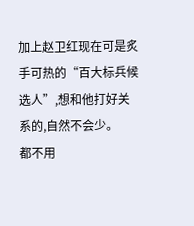加上赵卫红现在可是炙手可热的“百大标兵候选人”,想和他打好关系的,自然不会少。
都不用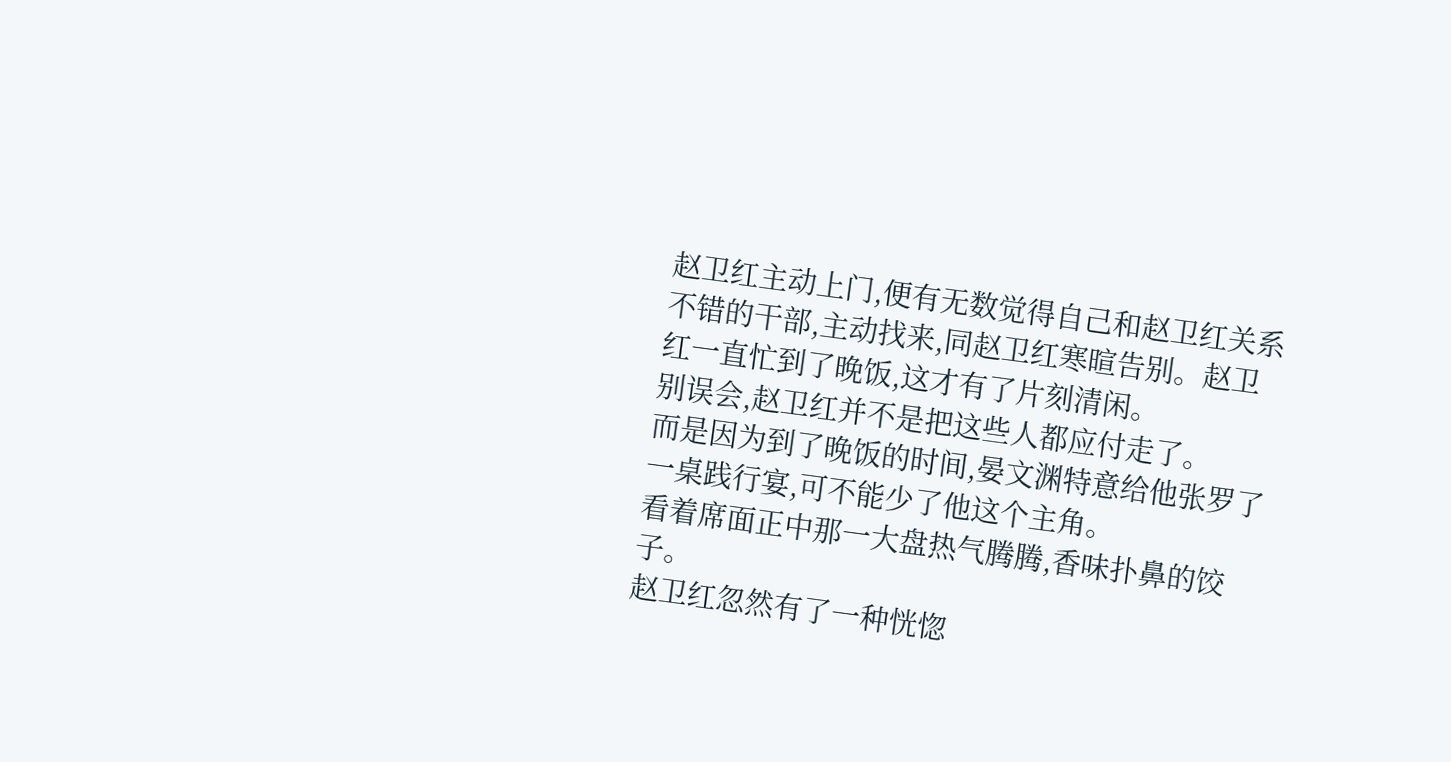赵卫红主动上门,便有无数觉得自己和赵卫红关系不错的干部,主动找来,同赵卫红寒暄告别。赵卫红一直忙到了晚饭,这才有了片刻清闲。
别误会,赵卫红并不是把这些人都应付走了。
而是因为到了晚饭的时间,晏文渊特意给他张罗了一桌践行宴,可不能少了他这个主角。
看着席面正中那一大盘热气腾腾,香味扑鼻的饺子。
赵卫红忽然有了一种恍惚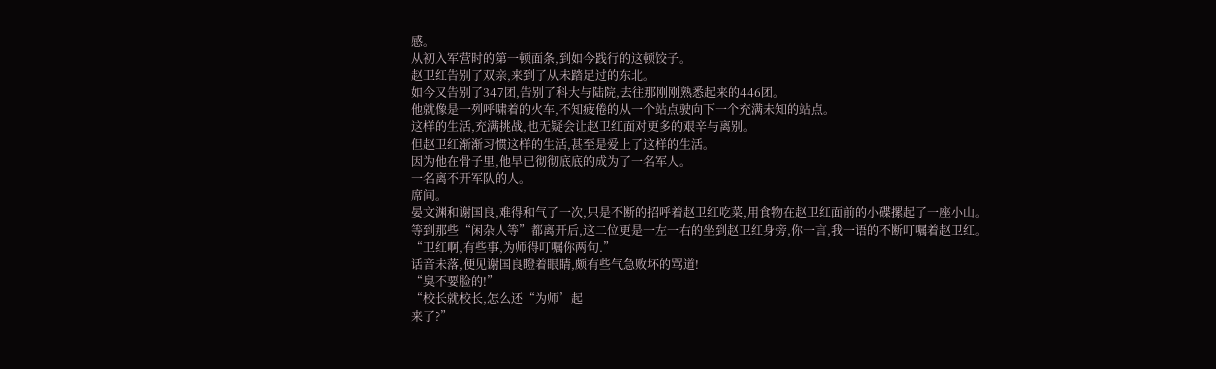感。
从初入军营时的第一顿面条,到如今践行的这顿饺子。
赵卫红告别了双亲,来到了从未踏足过的东北。
如今又告别了347团,告别了科大与陆院,去往那刚刚熟悉起来的446团。
他就像是一列呼啸着的火车,不知疲倦的从一个站点驶向下一个充满未知的站点。
这样的生活,充满挑战,也无疑会让赵卫红面对更多的艰辛与离别。
但赵卫红渐渐习惯这样的生活,甚至是爱上了这样的生活。
因为他在骨子里,他早已彻彻底底的成为了一名军人。
一名离不开军队的人。
席间。
晏文渊和谢国良,难得和气了一次,只是不断的招呼着赵卫红吃菜,用食物在赵卫红面前的小碟摞起了一座小山。
等到那些“闲杂人等”都离开后,这二位更是一左一右的坐到赵卫红身旁,你一言,我一语的不断叮嘱着赵卫红。
“卫红啊,有些事,为师得叮嘱你两句.”
话音未落,便见谢国良瞪着眼睛,颇有些气急败坏的骂道!
“臭不要脸的!”
“校长就校长,怎么还“为师’起
来了?”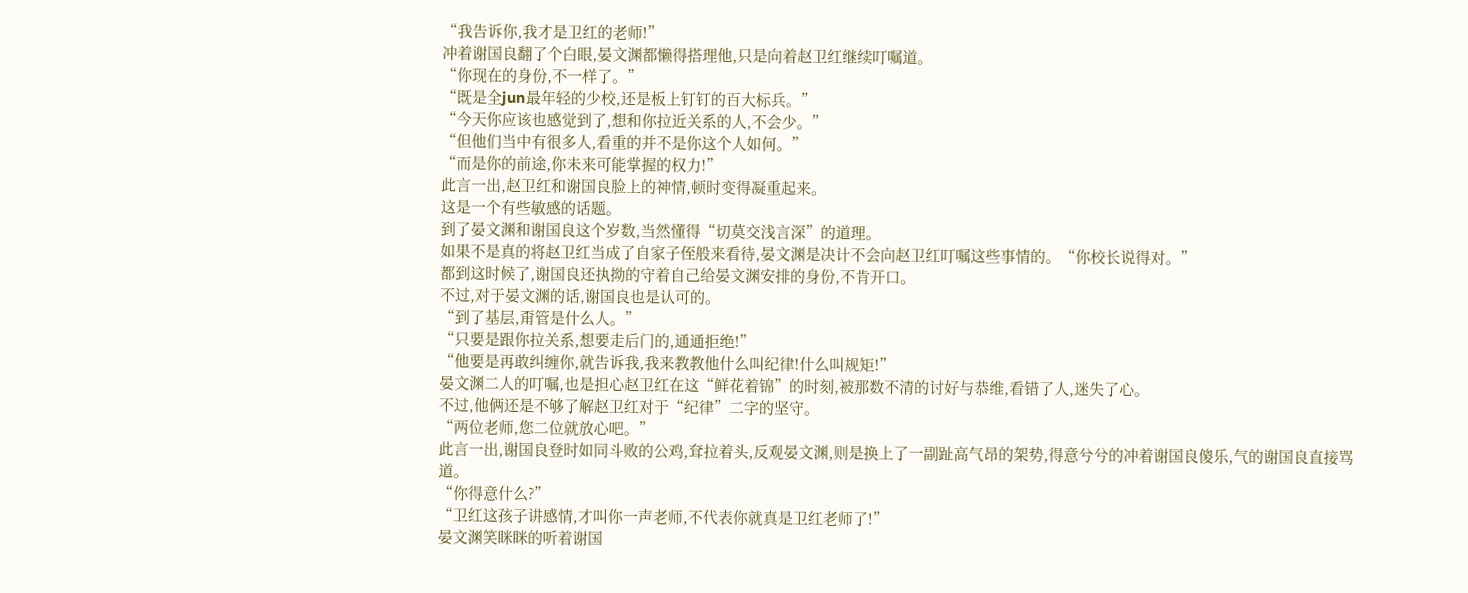“我告诉你,我才是卫红的老师!”
冲着谢国良翻了个白眼,晏文渊都懒得搭理他,只是向着赵卫红继续叮嘱道。
“你现在的身份,不一样了。”
“既是全jun最年轻的少校,还是板上钉钉的百大标兵。”
“今天你应该也感觉到了,想和你拉近关系的人,不会少。”
“但他们当中有很多人,看重的并不是你这个人如何。”
“而是你的前途,你未来可能掌握的权力!”
此言一出,赵卫红和谢国良脸上的神情,顿时变得凝重起来。
这是一个有些敏感的话题。
到了晏文渊和谢国良这个岁数,当然懂得“切莫交浅言深”的道理。
如果不是真的将赵卫红当成了自家子侄般来看待,晏文渊是决计不会向赵卫红叮嘱这些事情的。“你校长说得对。”
都到这时候了,谢国良还执拗的守着自己给晏文渊安排的身份,不肯开口。
不过,对于晏文渊的话,谢国良也是认可的。
“到了基层,甭管是什么人。”
“只要是跟你拉关系,想要走后门的,通通拒绝!”
“他要是再敢纠缠你,就告诉我,我来教教他什么叫纪律!什么叫规矩!”
晏文渊二人的叮嘱,也是担心赵卫红在这“鲜花着锦”的时刻,被那数不清的讨好与恭维,看错了人,迷失了心。
不过,他俩还是不够了解赵卫红对于“纪律”二字的坚守。
“两位老师,您二位就放心吧。”
此言一出,谢国良登时如同斗败的公鸡,耷拉着头,反观晏文渊,则是换上了一副趾高气昂的架势,得意兮兮的冲着谢国良傻乐,气的谢国良直接骂道。
“你得意什么?”
“卫红这孩子讲感情,才叫你一声老师,不代表你就真是卫红老师了!”
晏文渊笑眯眯的听着谢国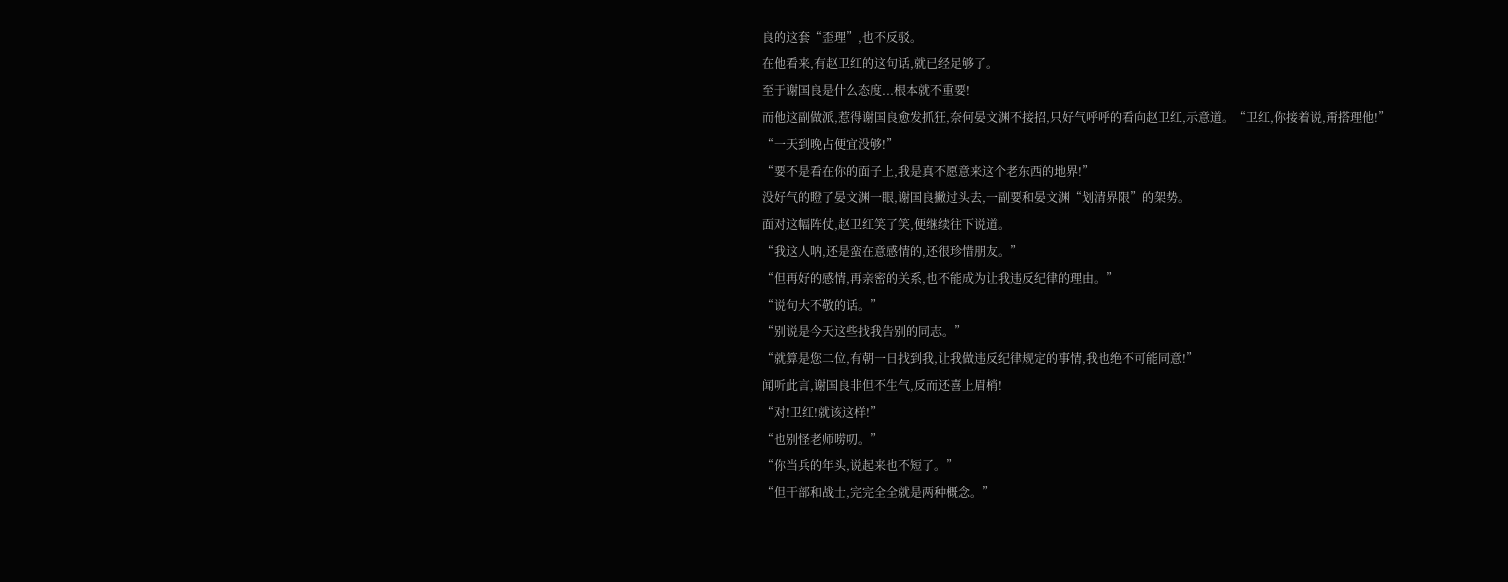良的这套“歪理”,也不反驳。
在他看来,有赵卫红的这句话,就已经足够了。
至于谢国良是什么态度...根本就不重要!
而他这副做派,惹得谢国良愈发抓狂,奈何晏文渊不接招,只好气呼呼的看向赵卫红,示意道。“卫红,你接着说,甭搭理他!”
“一天到晚占便宜没够!”
“要不是看在你的面子上,我是真不愿意来这个老东西的地界!”
没好气的瞪了晏文渊一眼,谢国良撇过头去,一副要和晏文渊“划清界限”的架势。
面对这幅阵仗,赵卫红笑了笑,便继续往下说道。
“我这人呐,还是蛮在意感情的,还很珍惜朋友。”
“但再好的感情,再亲密的关系,也不能成为让我违反纪律的理由。”
“说句大不敬的话。”
“别说是今天这些找我告别的同志。”
“就算是您二位,有朝一日找到我,让我做违反纪律规定的事情,我也绝不可能同意!”
闻听此言,谢国良非但不生气,反而还喜上眉梢!
“对!卫红!就该这样!”
“也别怪老师唠叨。”
“你当兵的年头,说起来也不短了。”
“但干部和战士,完完全全就是两种概念。”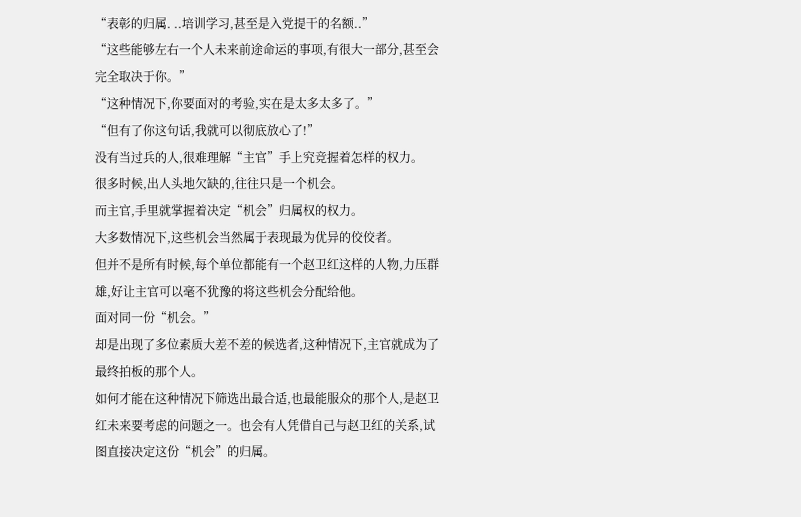“表彰的归属. ..培训学习,甚至是入党提干的名额..”
“这些能够左右一个人未来前途命运的事项,有很大一部分,甚至会完全取决于你。”
“这种情况下,你要面对的考验,实在是太多太多了。”
“但有了你这句话,我就可以彻底放心了!”
没有当过兵的人,很难理解“主官”手上究竞握着怎样的权力。
很多时候,出人头地欠缺的,往往只是一个机会。
而主官,手里就掌握着决定“机会”归属权的权力。
大多数情况下,这些机会当然属于表现最为优异的佼佼者。
但并不是所有时候,每个单位都能有一个赵卫红这样的人物,力压群雄,好让主官可以毫不犹豫的将这些机会分配给他。
面对同一份“机会。”
却是出现了多位素质大差不差的候选者,这种情况下,主官就成为了最终拍板的那个人。
如何才能在这种情况下筛选出最合适,也最能服众的那个人,是赵卫红未来要考虑的问题之一。也会有人凭借自己与赵卫红的关系,试图直接决定这份“机会”的归属。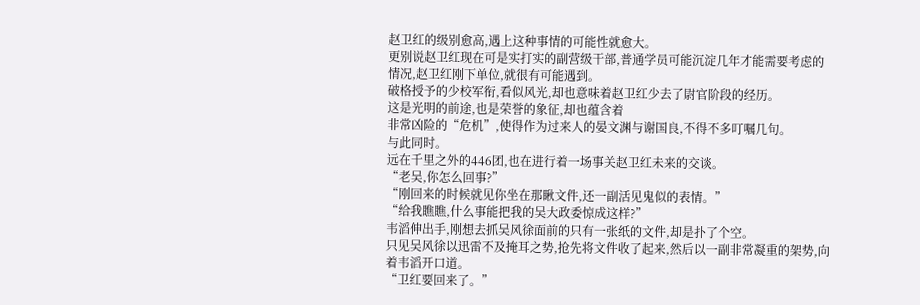赵卫红的级别愈高,遇上这种事情的可能性就愈大。
更别说赵卫红现在可是实打实的副营级干部,普通学员可能沉淀几年才能需要考虑的情况,赵卫红刚下单位,就很有可能遇到。
破格授予的少校军衔,看似风光,却也意味着赵卫红少去了尉官阶段的经历。
这是光明的前途,也是荣誉的象征,却也蕴含着
非常凶险的“危机”,使得作为过来人的晏文渊与谢国良,不得不多叮嘱几句。
与此同时。
远在千里之外的446团,也在进行着一场事关赵卫红未来的交谈。
“老吴,你怎么回事?”
“刚回来的时候就见你坐在那瞅文件,还一副活见鬼似的表情。”
“给我瞧瞧,什么事能把我的吴大政委惊成这样?”
韦滔伸出手,刚想去抓吴风徐面前的只有一张纸的文件,却是扑了个空。
只见吴风徐以迅雷不及掩耳之势,抢先将文件收了起来,然后以一副非常凝重的架势,向着韦滔开口道。
“卫红要回来了。”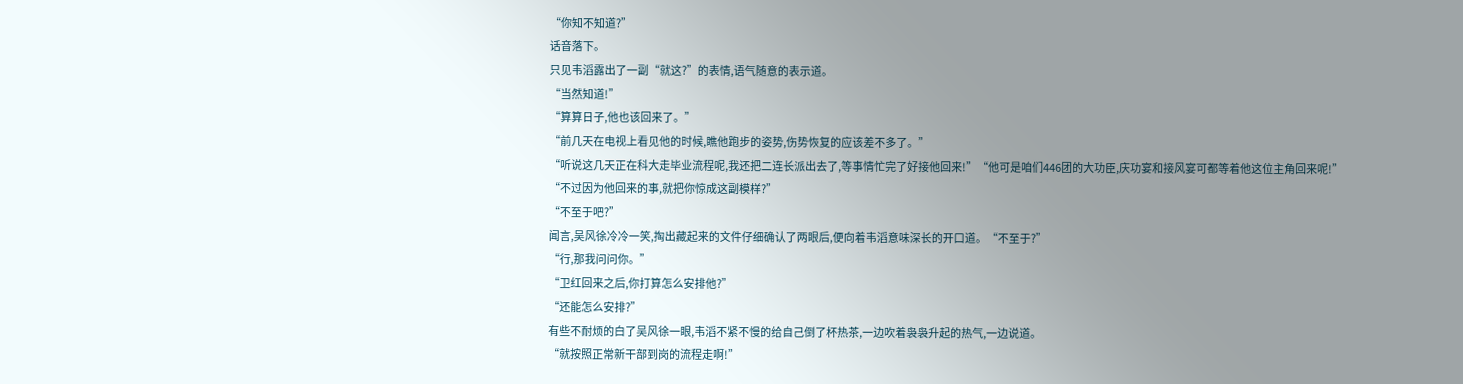“你知不知道?”
话音落下。
只见韦滔露出了一副“就这?”的表情,语气随意的表示道。
“当然知道!”
“算算日子,他也该回来了。”
“前几天在电视上看见他的时候,瞧他跑步的姿势,伤势恢复的应该差不多了。”
“听说这几天正在科大走毕业流程呢,我还把二连长派出去了,等事情忙完了好接他回来!”“他可是咱们446团的大功臣,庆功宴和接风宴可都等着他这位主角回来呢!”
“不过因为他回来的事,就把你惊成这副模样?”
“不至于吧?”
闻言,吴风徐冷冷一笑,掏出藏起来的文件仔细确认了两眼后,便向着韦滔意味深长的开口道。“不至于?”
“行,那我问问你。”
“卫红回来之后,你打算怎么安排他?”
“还能怎么安排?”
有些不耐烦的白了吴风徐一眼,韦滔不紧不慢的给自己倒了杯热茶,一边吹着袅袅升起的热气,一边说道。
“就按照正常新干部到岗的流程走啊!”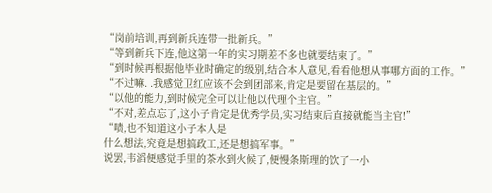“岗前培训,再到新兵连带一批新兵。”
“等到新兵下连,他这第一年的实习期差不多也就要结束了。”
“到时候再根据他毕业时确定的级别,结合本人意见,看看他想从事哪方面的工作。”
“不过嘛. .我感觉卫红应该不会到团部来,肯定是要留在基层的。”
“以他的能力,到时候完全可以让他以代理个主官。”
“不对,差点忘了,这小子肯定是优秀学员,实习结束后直接就能当主官!”
“啧,也不知道这小子本人是
什么想法,究竟是想搞政工,还是想搞军事。”
说罢,韦滔便感觉手里的茶水到火候了,便慢条斯理的饮了一小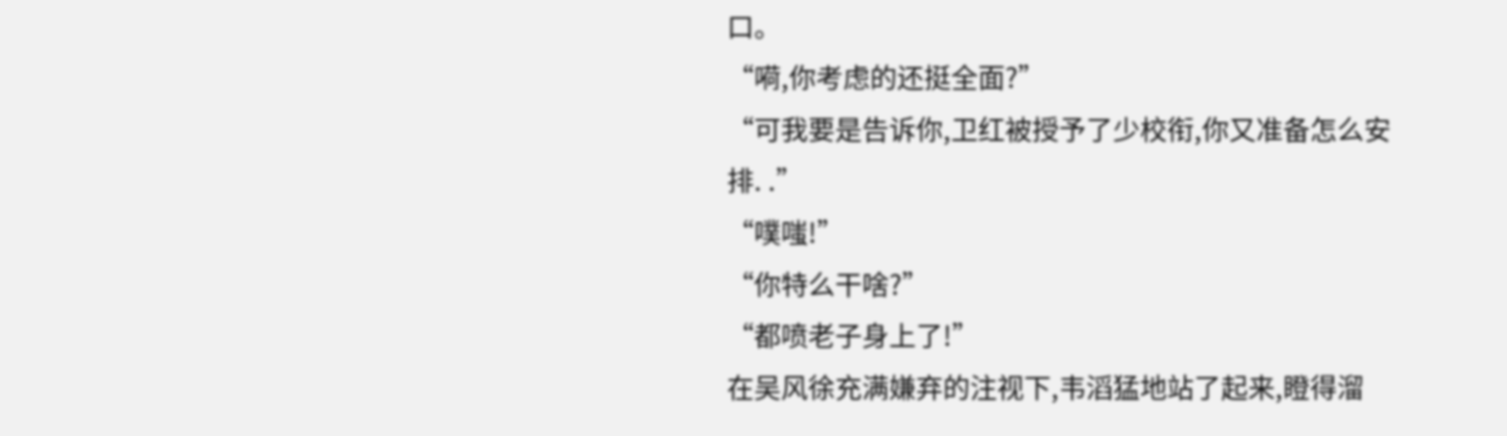口。
“嗬,你考虑的还挺全面?”
“可我要是告诉你,卫红被授予了少校衔,你又准备怎么安排. .”
“噗嗤!”
“你特么干啥?”
“都喷老子身上了!”
在吴风徐充满嫌弃的注视下,韦滔猛地站了起来,瞪得溜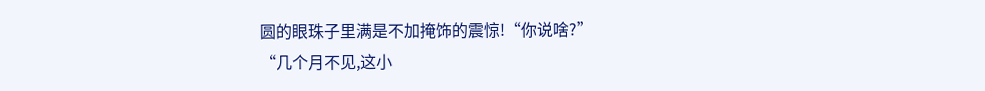圆的眼珠子里满是不加掩饰的震惊!“你说啥?”
“几个月不见,这小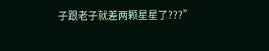子跟老子就差两颗星星了???”